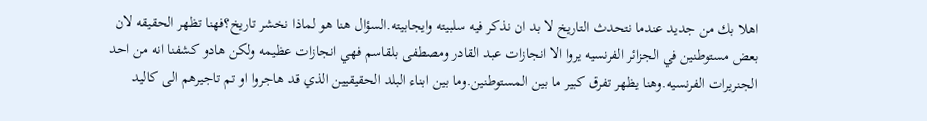اهلا بك من جديد عندما نتحدث التاريخ لا بد ان نذكر فيه سلبيته وايجابيته.السؤال هنا هو لماذا نخشر تاريخ؟فهنا تظهر الحقيقه لان بعض مستوطنين في الجزائر الفرنسيه يروا الا انجازات عبد القادر ومصطفى بلقاسم فهي انجازات عظيمه ولكن هادو كشفنا انه من احد الجنريرات الفرنسيه.وهنا يظهر تفرق كبير ما بين المستوطنين.وما بين ابناء البلد الحقيقيين الذي قد هاجروا او تم تاجيرهم الى كاليد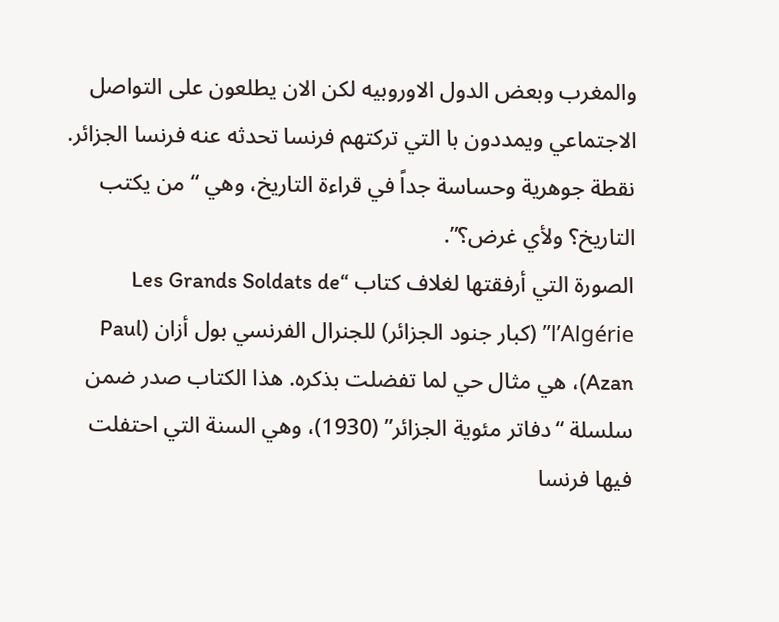والمغرب وبعض الدول الاوروبيه لكن الان يطلعون على التواصل الاجتماعي ويمددون با التي تركتهم فرنسا تحدثه عنه فرنسا الجزائر. نقطة جوهرية وحساسة جداً في قراءة التاريخ، وهي “من يكتب التاريخ؟ ولأي غرض؟”.
الصورة التي أرفقتها لغلاف كتاب “Les Grands Soldats de l’Algérie” (كبار جنود الجزائر) للجنرال الفرنسي بول أزان (Paul Azan)، هي مثال حي لما تفضلت بذكره. هذا الكتاب صدر ضمن سلسلة “دفاتر مئوية الجزائر” (1930)، وهي السنة التي احتفلت فيها فرنسا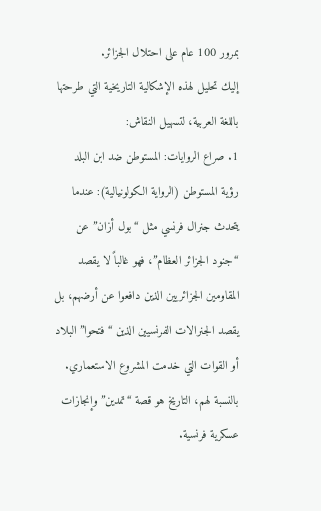بمرور 100 عام على احتلال الجزائر.
إليك تحليل لهذه الإشكالية التاريخية التي طرحتها باللغة العربية، لتسهيل النقاش:
1. صراع الروايات: المستوطن ضد ابن البلد
رؤية المستوطن (الرواية الكولونيالية): عندما يتحدث جنرال فرنسي مثل “بول أزان” عن “جنود الجزائر العظام”، فهو غالباً لا يقصد المقاومين الجزائريين الذين دافعوا عن أرضهم، بل يقصد الجنرالات الفرنسيين الذين “فتحوا” البلاد أو القوات التي خدمت المشروع الاستعماري. بالنسبة لهم، التاريخ هو قصة “تمدين” وإنجازات عسكرية فرنسية.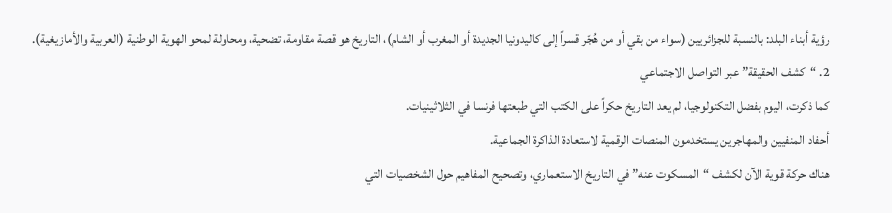رؤية أبناء البلد: بالنسبة للجزائريين (سواء من بقي أو من هُجّر قسراً إلى كاليدونيا الجديدة أو المغرب أو الشام)، التاريخ هو قصة مقاومة، تضحية، ومحاولة لمحو الهوية الوطنية (العربية والأمازيغية).
2. “كشف الحقيقة” عبر التواصل الاجتماعي
كما ذكرت، اليوم بفضل التكنولوجيا، لم يعد التاريخ حكراً على الكتب التي طبعتها فرنسا في الثلاثينيات.
أحفاد المنفيين والمهاجرين يستخدمون المنصات الرقمية لاستعادة الذاكرة الجماعية.
هناك حركة قوية الآن لكشف “المسكوت عنه” في التاريخ الاستعماري، وتصحيح المفاهيم حول الشخصيات التي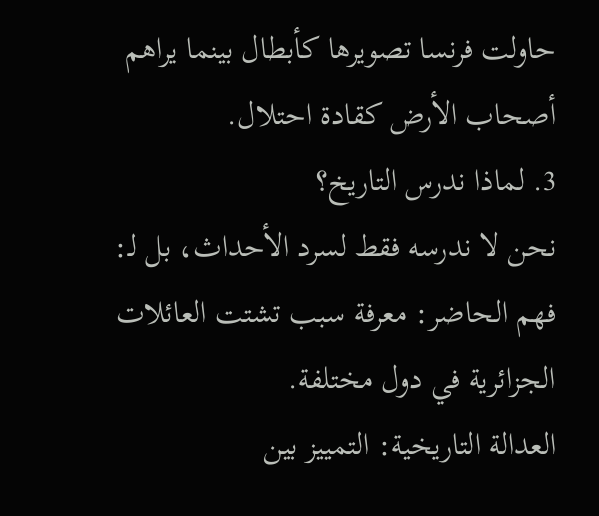حاولت فرنسا تصويرها كأبطال بينما يراهم أصحاب الأرض كقادة احتلال.
3. لماذا ندرس التاريخ؟
نحن لا ندرسه فقط لسرد الأحداث، بل لـ:
فهم الحاضر: معرفة سبب تشتت العائلات الجزائرية في دول مختلفة.
العدالة التاريخية: التمييز بين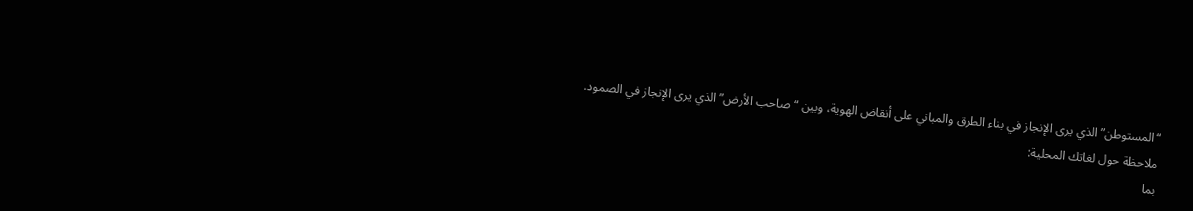“المستوطن” الذي يرى الإنجاز في بناء الطرق والمباني على أنقاض الهوية، وبين “صاحب الأرض” الذي يرى الإنجاز في الصمود.
ملاحظة حول لغاتك المحلية:
بما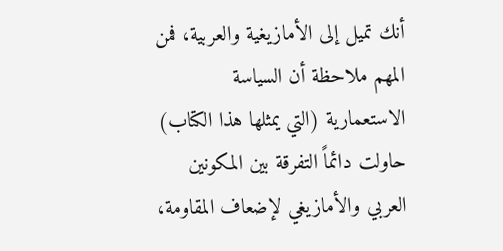أنك تميل إلى الأمازيغية والعربية، فمن المهم ملاحظة أن السياسة الاستعمارية (التي يمثلها هذا الكتاب) حاولت دائماً التفرقة بين المكونين العربي والأمازيغي لإضعاف المقاومة،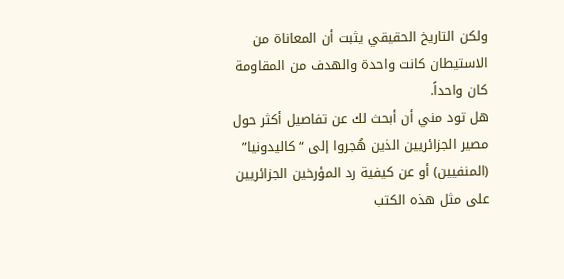ولكن التاريخ الحقيقي يثبت أن المعاناة من الاستيطان كانت واحدة والهدف من المقاومة كان واحداً.
هل تود مني أن أبحث لك عن تفاصيل أكثر حول مصير الجزائريين الذين هُجروا إلى “كاليدونيا” (المنفيين) أو عن كيفية رد المؤرخين الجزائريين على مثل هذه الكتب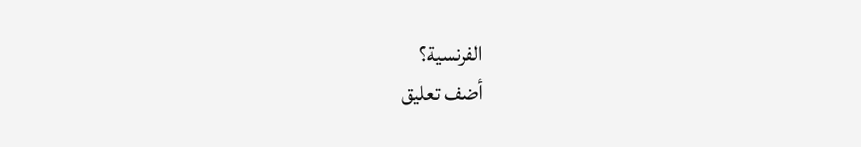الفرنسية؟
أضف تعليق